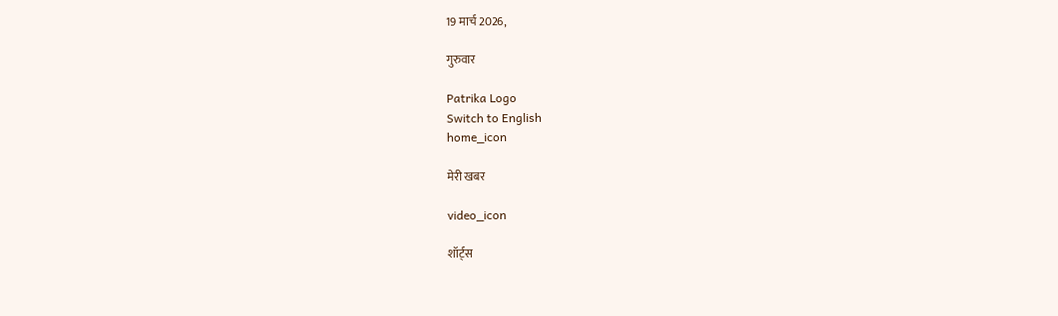19 मार्च 2026,

गुरुवार

Patrika Logo
Switch to English
home_icon

मेरी खबर

video_icon

शॉर्ट्स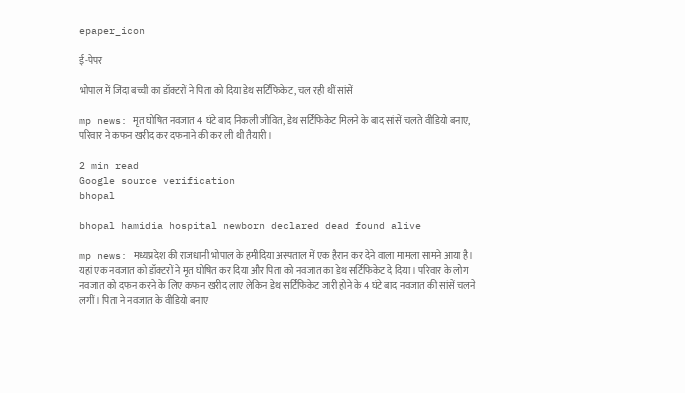epaper_icon

ई-पेपर

भोपाल में जिंदा बच्ची का डॉक्टरों ने पिता को दिया डेथ सर्टिफिकेट, चल रही थीं सांसें

mp news: मृत घोषित नवजात 4 घंटे बाद निकली जीवित, डेथ सर्टिफिकेट मिलने के बाद सांसें चलते वीडियो बनाए, परिवार ने कफन खरीद कर दफनाने की कर ली थी तैयारी।

2 min read
Google source verification
bhopal

bhopal hamidia hospital newborn declared dead found alive

mp news: मध्यप्रदेश की राजधानी भोपाल के हमीदिया अस्पताल में एक हैरान कर देने वाला मामला सामने आया है। यहां एक नवजात को डॉक्टरों ने मृत घोषित कर दिया और पिता को नवजात का डेथ सर्टिफिकेट दे दिया। परिवार के लोग नवजात को दफन करने के लिए कफन खरीद लाए लेकिन डेथ सर्टिफिकेट जारी होने के 4 घंटे बाद नवजात की सांसें चलने लगीं। पिता ने नवजात के वीडियो बनाए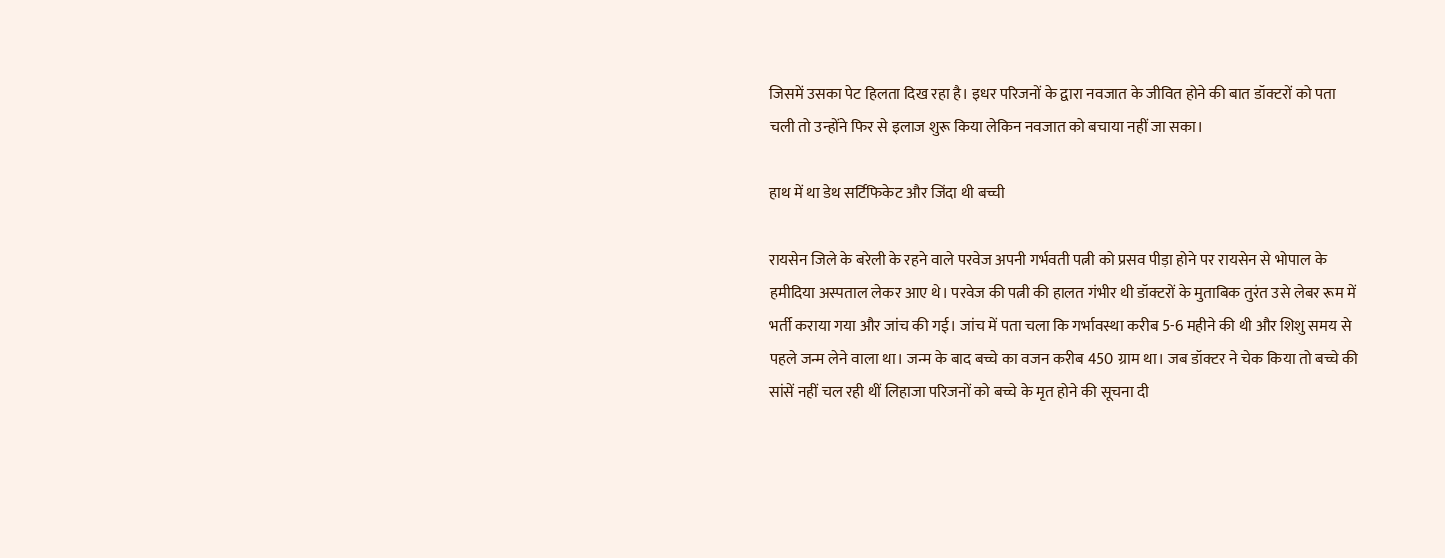जिसमें उसका पेट हिलता दिख रहा है। इधर परिजनों के द्वारा नवजात के जीवित होने की बात डॉक्टरों को पता चली तो उन्होंने फिर से इलाज शुरू किया लेकिन नवजात को बचाया नहीं जा सका।

हाथ में था डेथ सर्टिफिकेट और जिंदा थी बच्ची

रायसेन जिले के बरेली के रहने वाले परवेज अपनी गर्भवती पत्नी को प्रसव पीड़ा होने पर रायसेन से भोपाल के हमीदिया अस्पताल लेकर आए थे। परवेज की पत्नी की हालत गंभीर थी डॉक्टरों के मुताबिक तुरंत उसे लेबर रूम में भर्ती कराया गया और जांच की गई। जांच में पता चला कि गर्भावस्था करीब 5-6 महीने की थी और शिशु समय से पहले जन्म लेने वाला था। जन्म के बाद बच्चे का वजन करीब 450 ग्राम था। जब डॉक्टर ने चेक किया तो बच्चे की सांसें नहीं चल रही थीं लिहाजा परिजनों को बच्चे के मृत होने की सूचना दी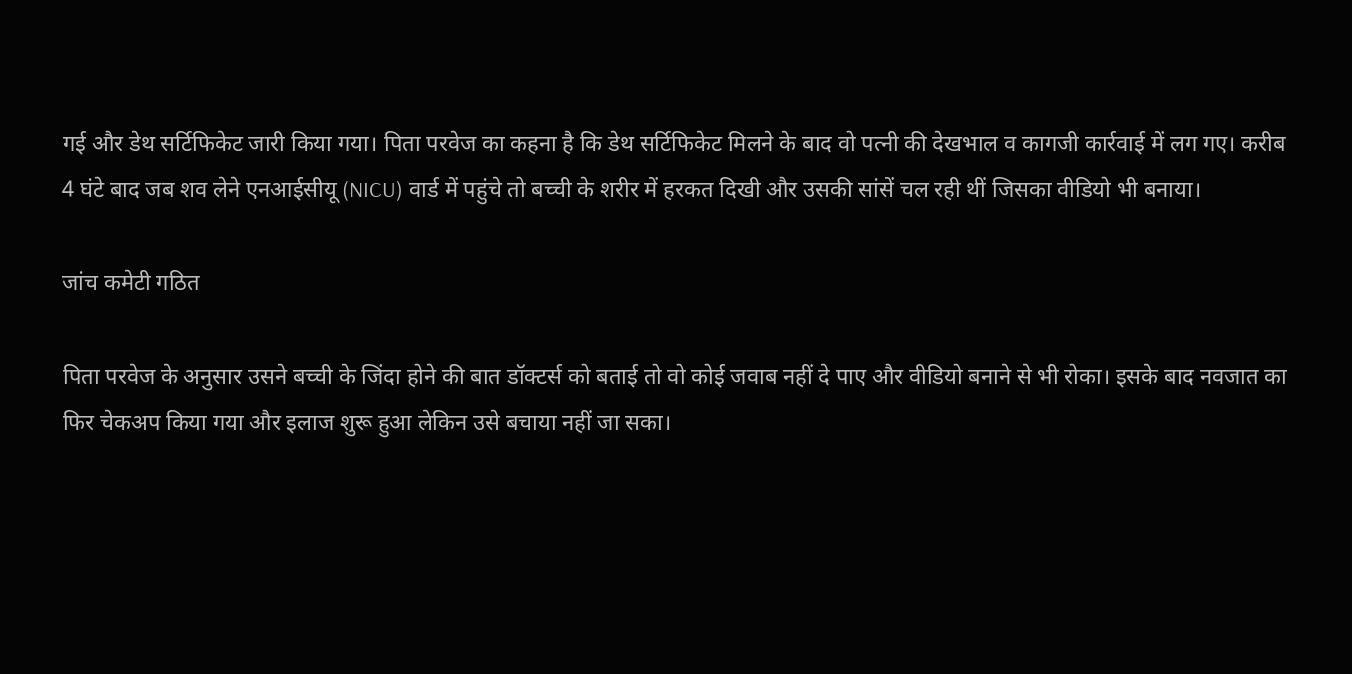गई और डेथ सर्टिफिकेट जारी किया गया। पिता परवेज का कहना है कि डेथ सर्टिफिकेट मिलने के बाद वो पत्नी की देखभाल व कागजी कार्रवाई में लग गए। करीब 4 घंटे बाद जब शव लेने एनआईसीयू (NICU) वार्ड में पहुंचे तो बच्ची के शरीर में हरकत दिखी और उसकी सांसें चल रही थीं जिसका वीडियो भी बनाया।

जांच कमेटी गठित

पिता परवेज के अनुसार उसने बच्ची के जिंदा होने की बात डॉक्टर्स को बताई तो वो कोई जवाब नहीं दे पाए और वीडियो बनाने से भी रोका। इसके बाद नवजात का फिर चेकअप किया गया और इलाज शुरू हुआ लेकिन उसे बचाया नहीं जा सका।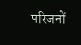परिजनों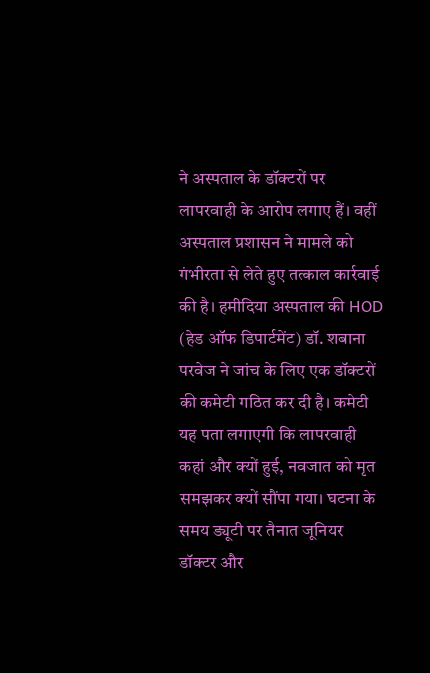ने अस्पताल के डॉक्टरों पर लापरवाही के आरोप लगाए हैं। वहीं अस्पताल प्रशासन ने मामले को गंभीरता से लेते हुए तत्काल कार्रवाई की है। हमीदिया अस्पताल की HOD (हेड ऑफ डिपार्टमेंट) डॉ. शबाना परवेज ने जांच के लिए एक डॉक्टरों की कमेटी गठित कर दी है। कमेटी यह पता लगाएगी कि लापरवाही कहां और क्यों हुई, नवजात को मृत समझकर क्यों सौंपा गया। घटना के समय ड्यूटी पर तैनात जूनियर डॉक्टर और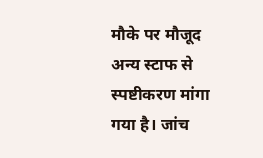मौके पर मौजूद अन्य स्टाफ से स्पष्टीकरण मांगा गया है। जांच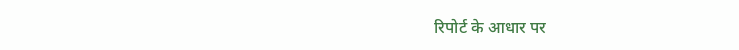रिपोर्ट के आधार पर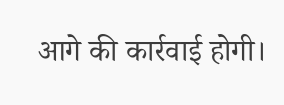आगे की कार्रवाई होगी।